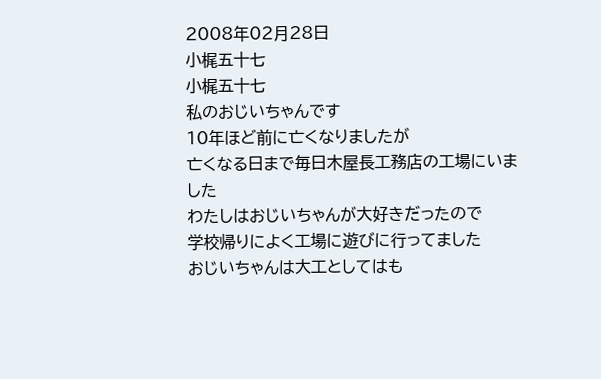2008年02月28日
小梶五十七
小梶五十七
私のおじいちゃんです
10年ほど前に亡くなりましたが
亡くなる日まで毎日木屋長工務店の工場にいました
わたしはおじいちゃんが大好きだったので
学校帰りによく工場に遊びに行ってました
おじいちゃんは大工としてはも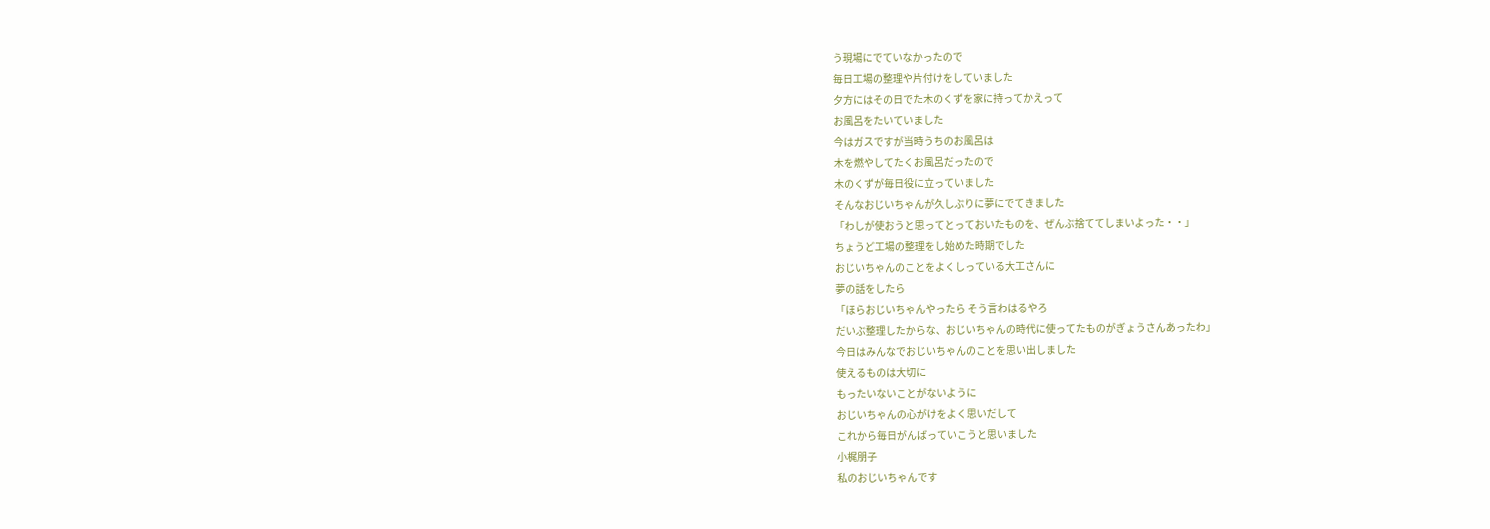う現場にでていなかったので
毎日工場の整理や片付けをしていました
夕方にはその日でた木のくずを家に持ってかえって
お風呂をたいていました
今はガスですが当時うちのお風呂は
木を燃やしてたくお風呂だったので
木のくずが毎日役に立っていました
そんなおじいちゃんが久しぶりに夢にでてきました
「わしが使おうと思ってとっておいたものを、ぜんぶ捨ててしまいよった・・」
ちょうど工場の整理をし始めた時期でした
おじいちゃんのことをよくしっている大工さんに
夢の話をしたら
「ほらおじいちゃんやったら そう言わはるやろ
だいぶ整理したからな、おじいちゃんの時代に使ってたものがぎょうさんあったわ」
今日はみんなでおじいちゃんのことを思い出しました
使えるものは大切に
もったいないことがないように
おじいちゃんの心がけをよく思いだして
これから毎日がんばっていこうと思いました
小梶朋子
私のおじいちゃんです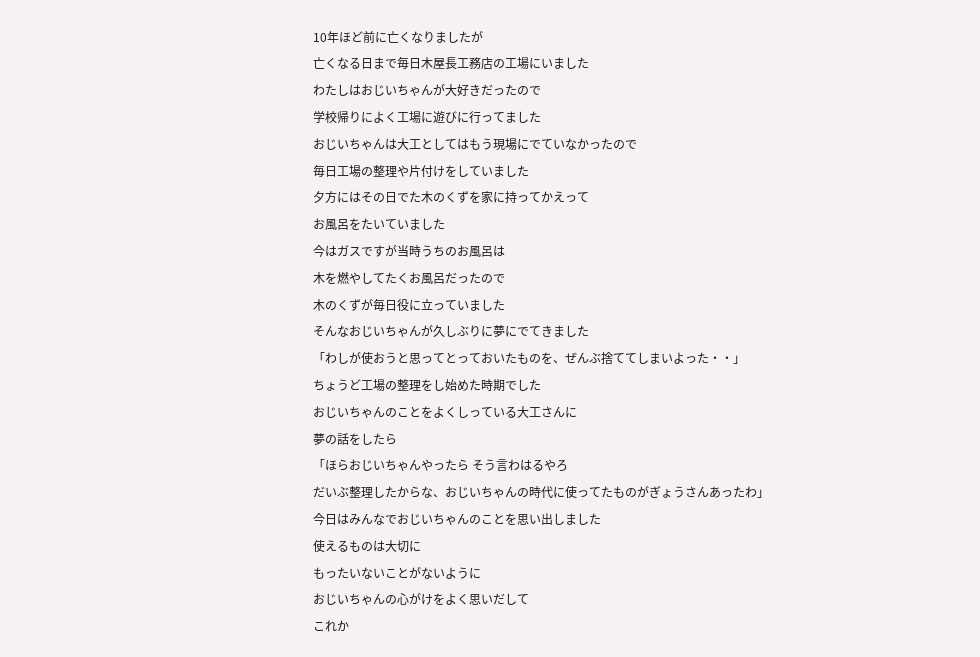10年ほど前に亡くなりましたが
亡くなる日まで毎日木屋長工務店の工場にいました
わたしはおじいちゃんが大好きだったので
学校帰りによく工場に遊びに行ってました
おじいちゃんは大工としてはもう現場にでていなかったので
毎日工場の整理や片付けをしていました
夕方にはその日でた木のくずを家に持ってかえって
お風呂をたいていました
今はガスですが当時うちのお風呂は
木を燃やしてたくお風呂だったので
木のくずが毎日役に立っていました
そんなおじいちゃんが久しぶりに夢にでてきました
「わしが使おうと思ってとっておいたものを、ぜんぶ捨ててしまいよった・・」
ちょうど工場の整理をし始めた時期でした
おじいちゃんのことをよくしっている大工さんに
夢の話をしたら
「ほらおじいちゃんやったら そう言わはるやろ
だいぶ整理したからな、おじいちゃんの時代に使ってたものがぎょうさんあったわ」
今日はみんなでおじいちゃんのことを思い出しました
使えるものは大切に
もったいないことがないように
おじいちゃんの心がけをよく思いだして
これか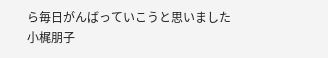ら毎日がんばっていこうと思いました
小梶朋子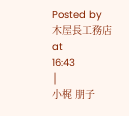Posted by
木屋長工務店
at
16:43
│
小梶 朋子